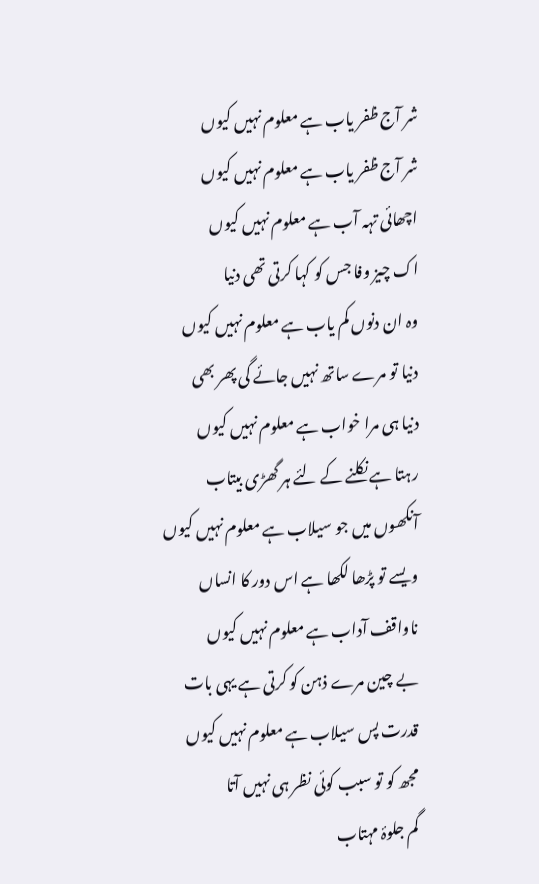شر آج ظفر یاب ہے معلوم نہیں کیوں
شر آج ظفر یاب ہے معلوم نہیں کیوں
اچھائی تہہ آب ہے معلوم نہیں کیوں
اک چیز وفا جس کو کہا کرتی تھی دنیا
وہ ان دنوں کم یاب ہے معلوم نہیں کیوں
دنیا تو مرے ساتھ نہیں جائے گی پھر بھی
دنیا ہی مرا خواب ہے معلوم نہیں کیوں
رہتا ہے نکلنے کے لئے ہر گھڑی بیتاب
آنکھوں میں جو سیلاب ہے معلوم نہیں کیوں
ویسے تو پڑھا لکھا ہے اس دور کا انساں
ناواقف آداب ہے معلوم نہیں کیوں
بے چین مرے ذہن کو کرتی ہے یہی بات
قدرت پس سیلاب ہے معلوم نہیں کیوں
مجھ کو تو سبب کوئی نظر ہی نہیں آتا
گم جلوۂ مہتاب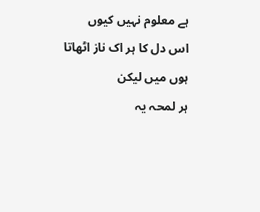ہے معلوم نہیں کیوں
اس دل کا ہر اک ناز اٹھاتا ہوں میں لیکن
ہر لمحہ یہ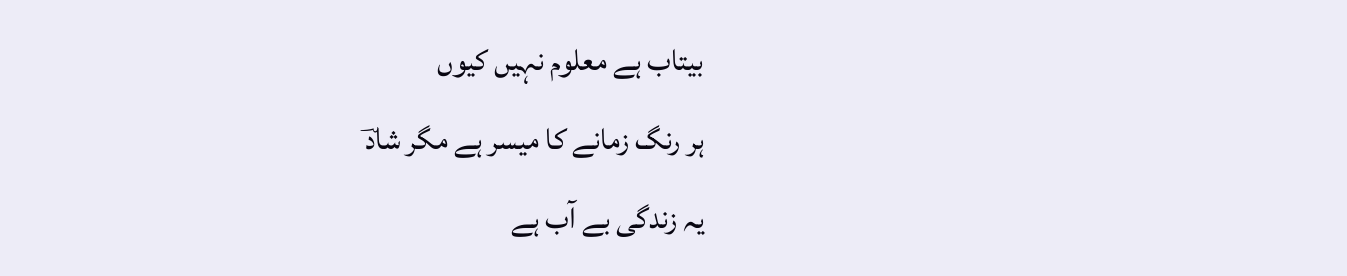بیتاب ہے معلوم نہیں کیوں
ہر رنگ زمانے کا میسر ہے مگر شادؔ
یہ زندگی بے آب ہے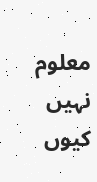معلوم نہیں کیوں